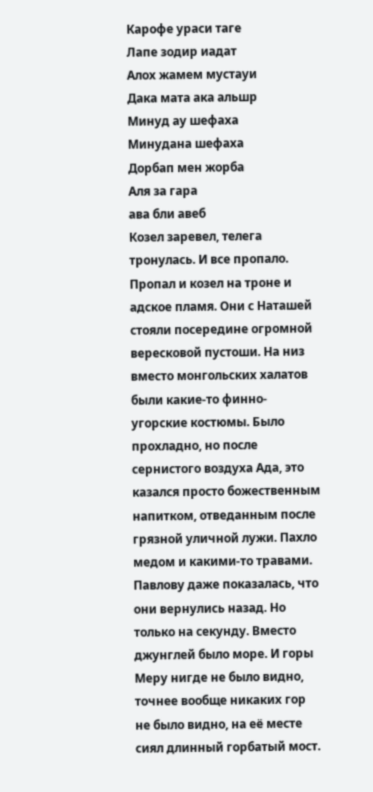Карофе ураси таге
Лапе зодир иадат
Алох жамем мустауи
Дака мата ака альшр
Минуд ау шефаха
Минудана шефаха
Дорбап мен жорба
Аля за гара
ава бли авеб
Козел заревел, телега тронулась. И все пропало. Пропал и козел на троне и адское пламя. Они с Наташей стояли посередине огромной вересковой пустоши. На низ вместо монгольских халатов были какие-то финно-угорские костюмы. Было прохладно, но после сернистого воздуха Ада, это казался просто божественным напитком, отведанным после грязной уличной лужи. Пахло медом и какими-то травами. Павлову даже показалась, что они вернулись назад. Но только на секунду. Вместо джунглей было море. И горы Меру нигде не было видно, точнее вообще никаких гор не было видно, на её месте сиял длинный горбатый мост.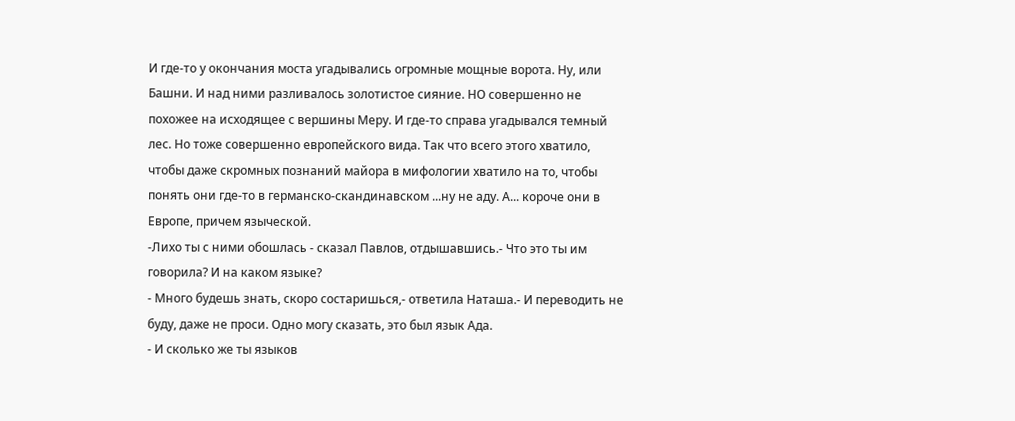И где-то у окончания моста угадывались огромные мощные ворота. Ну, или Башни. И над ними разливалось золотистое сияние. НО совершенно не похожее на исходящее с вершины Меру. И где-то справа угадывался темный лес. Но тоже совершенно европейского вида. Так что всего этого хватило, чтобы даже скромных познаний майора в мифологии хватило на то, чтобы понять они где-то в германско-скандинавском ...ну не аду. А... короче они в Европе, причем языческой.
-Лихо ты с ними обошлась - сказал Павлов, отдышавшись.- Что это ты им говорила? И на каком языке?
- Много будешь знать, скоро состаришься,- ответила Наташа.- И переводить не буду, даже не проси. Одно могу сказать, это был язык Ада.
- И сколько же ты языков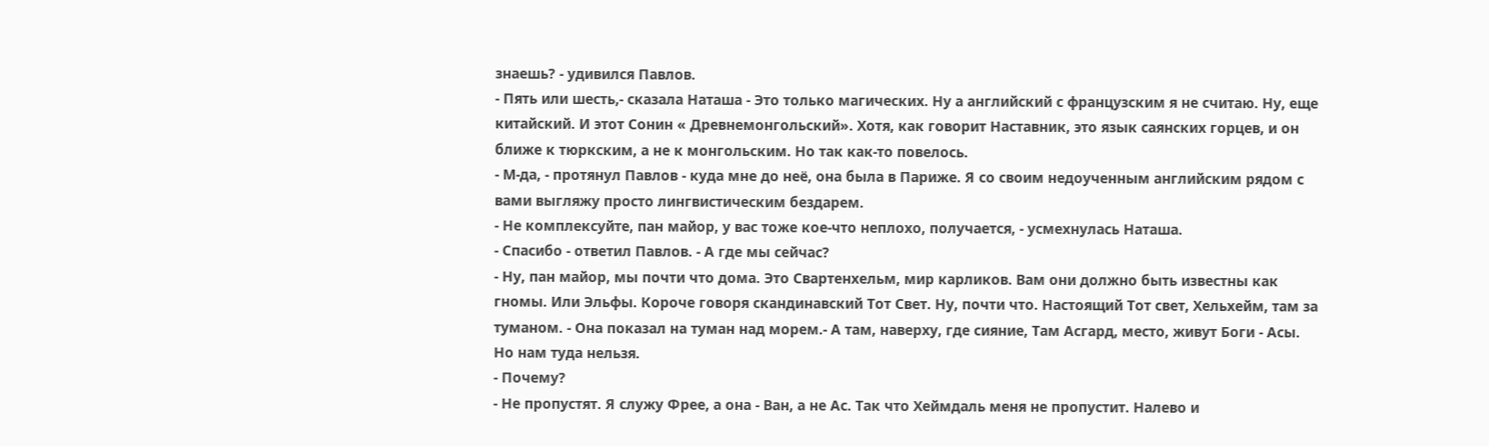знаешь? - удивился Павлов.
- Пять или шесть,- сказала Наташа - Это только магических. Ну а английский с французским я не считаю. Ну, еще китайский. И этот Сонин « Древнемонгольский». Хотя, как говорит Наставник, это язык саянских горцев, и он ближе к тюркским, а не к монгольским. Но так как-то повелось.
- М-да, - протянул Павлов - куда мне до неё, она была в Париже. Я со своим недоученным английским рядом с вами выгляжу просто лингвистическим бездарем.
- Не комплексуйте, пан майор, у вас тоже кое-что неплохо, получается, - усмехнулась Наташа.
- Спасибо - ответил Павлов. - А где мы сейчас?
- Ну, пан майор, мы почти что дома. Это Свартенхельм, мир карликов. Вам они должно быть известны как гномы. Или Эльфы. Короче говоря скандинавский Тот Свет. Ну, почти что. Настоящий Тот свет, Хельхейм, там за туманом. - Она показал на туман над морем.- А там, наверху, где сияние, Там Асгард, место, живут Боги - Асы. Но нам туда нельзя.
- Почему?
- Не пропустят. Я служу Фрее, а она - Ван, а не Ас. Так что Хеймдаль меня не пропустит. Налево и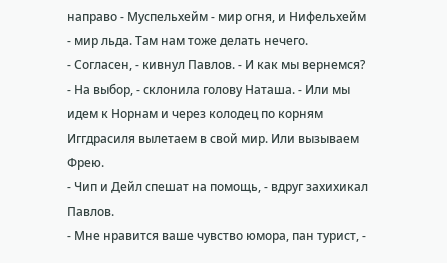направо - Муспельхейм - мир огня, и Нифельхейм - мир льда. Там нам тоже делать нечего.
- Согласен, - кивнул Павлов. - И как мы вернемся?
- На выбор, - склонила голову Наташа. - Или мы идем к Норнам и через колодец по корням Иггдрасиля вылетаем в свой мир. Или вызываем Фрею.
- Чип и Дейл спешат на помощь, - вдруг захихикал Павлов.
- Мне нравится ваше чувство юмора, пан турист, -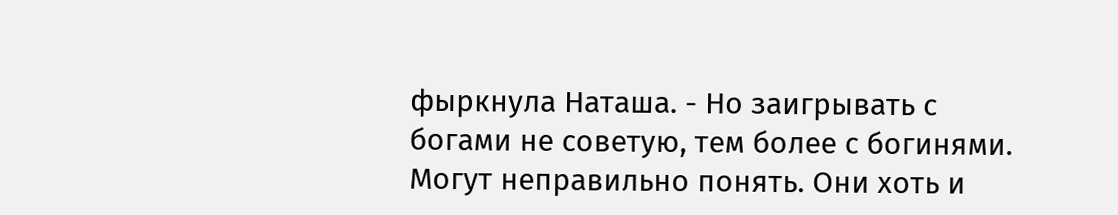фыркнула Наташа. - Но заигрывать с богами не советую, тем более с богинями. Могут неправильно понять. Они хоть и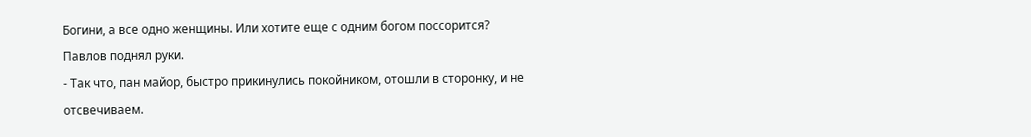Богини, а все одно женщины. Или хотите еще с одним богом поссорится?
Павлов поднял руки.
- Так что, пан майор, быстро прикинулись покойником, отошли в сторонку, и не отсвечиваем.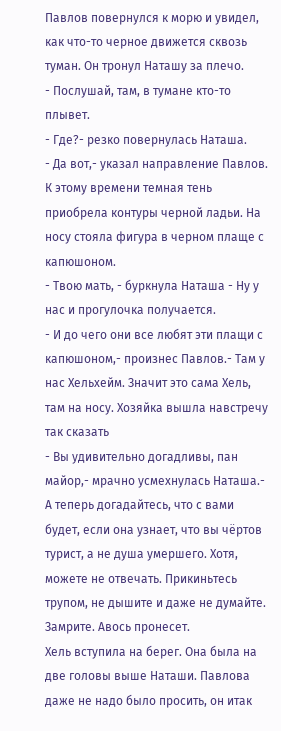Павлов повернулся к морю и увидел, как что-то черное движется сквозь туман. Он тронул Наташу за плечо.
- Послушай, там, в тумане кто-то плывет.
- Где?- резко повернулась Наташа.
- Да вот,- указал направление Павлов. К этому времени темная тень приобрела контуры черной ладьи. На носу стояла фигура в черном плаще с капюшоном.
- Твою мать, - буркнула Наташа - Ну у нас и прогулочка получается.
- И до чего они все любят эти плащи с капюшоном,- произнес Павлов.- Там у нас Хельхейм. Значит это сама Хель, там на носу. Хозяйка вышла навстречу так сказать
- Вы удивительно догадливы, пан майор,- мрачно усмехнулась Наташа.- А теперь догадайтесь, что с вами будет, если она узнает, что вы чёртов турист, а не душа умершего. Хотя, можете не отвечать. Прикиньтесь трупом, не дышите и даже не думайте. Замрите. Авось пронесет.
Хель вступила на берег. Она была на две головы выше Наташи. Павлова даже не надо было просить, он итак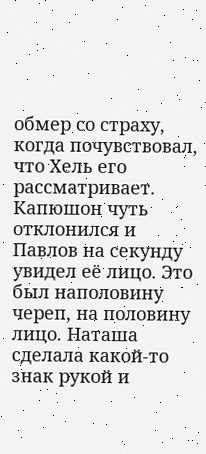обмер со страху, когда почувствовал, что Хель его рассматривает. Капюшон чуть отклонился и Павлов на секунду увидел её лицо. Это был наполовину череп, на половину лицо. Наташа сделала какой-то знак рукой и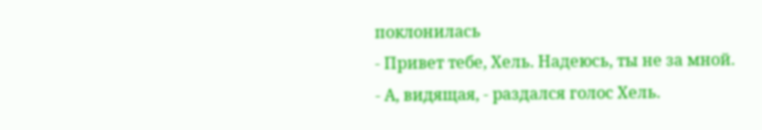поклонилась
- Привет тебе, Хель. Надеюсь, ты не за мной.
- А, видящая, - раздался голос Хель.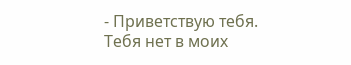- Приветствую тебя. Тебя нет в моих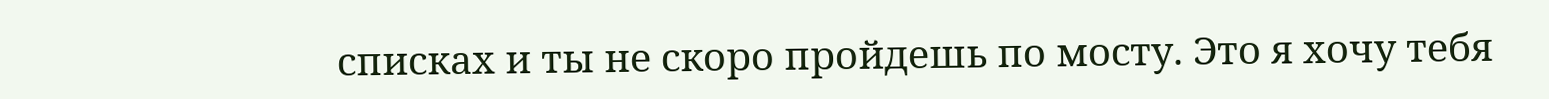списках и ты не скоро пройдешь по мосту. Это я хочу тебя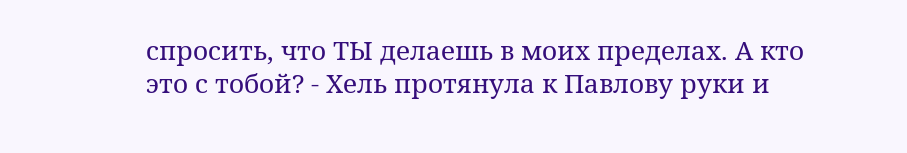спросить, что ТЫ делаешь в моих пределах. А кто это с тобой? - Хель протянула к Павлову руки и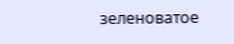зеленоватое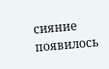сияние появилось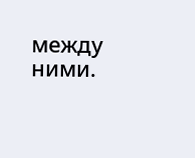между ними.